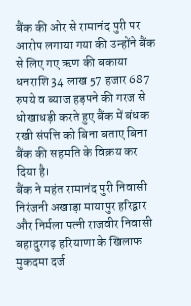बैंक की ओर से रामानंद पुरी पर आरोप लगाया गया की उन्होंने बैंक से लिए गए ऋण की बकाया धनराशि 34 लाख 57 हजार 687 रुपये व ब्याज हड़पने की गरज से धोखाधड़ी करते हुए बैंक में बंधक रखी संपत्ति को बिना बताए बिना बैंक की सहमति के विक्रय कर दिया है।
बैंक ने महंत रामानंद पुरी निवासी निरंजनी अखाड़ा मायापुर हरिद्वार और निर्मला पत्नी राजवीर निवासी बहादुरगढ़ हरियाणा के खिलाफ मुकदमा दर्ज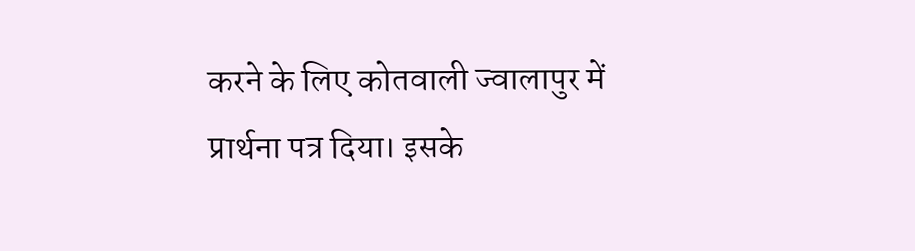करने के लिए कोतवाली ज्वालापुर में प्रार्थना पत्र दिया। इसके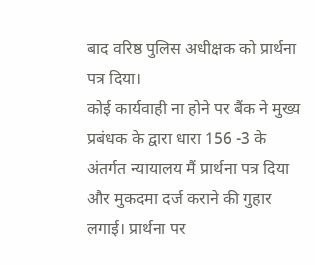बाद वरिष्ठ पुलिस अधीक्षक को प्रार्थना पत्र दिया।
कोई कार्यवाही ना होने पर बैंक ने मुख्य प्रबंधक के द्वारा धारा 156 -3 के अंतर्गत न्यायालय मैं प्रार्थना पत्र दिया और मुकदमा दर्ज कराने की गुहार लगाई। प्रार्थना पर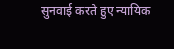सुनवाई करते हुए न्यायिक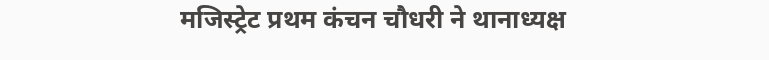मजिस्ट्रेट प्रथम कंचन चौधरी ने थानाध्यक्ष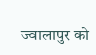ज्वालापुर को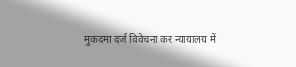मुकदमा दर्ज विवेचना कर न्यायालय में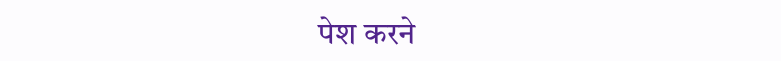पेश करने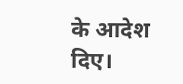के आदेश दिए।